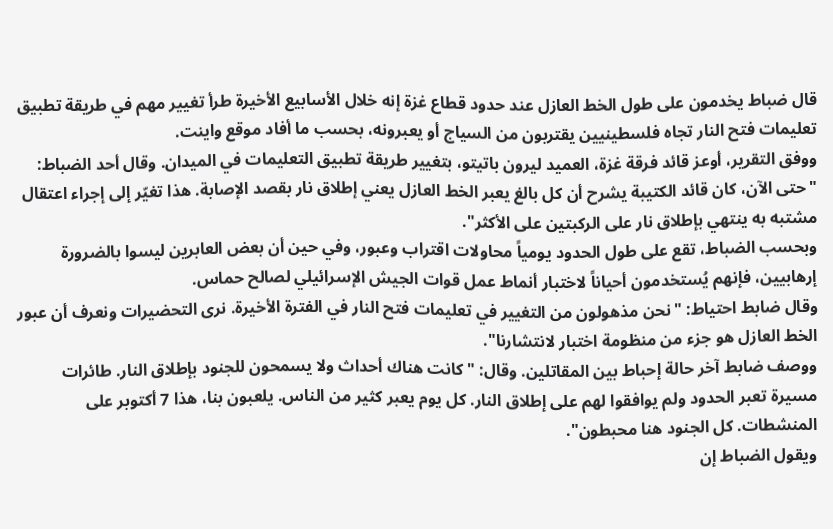قال ضباط يخدمون على طول الخط العازل عند حدود قطاع غزة إنه خلال الأسابيع الأخيرة طرأ تغيير مهم في طريقة تطبيق تعليمات فتح النار تجاه فلسطينيين يقتربون من السياج أو يعبرونه، بحسب ما أفاد موقع واينت.
ووفق التقرير، أوعز قائد فرقة غزة، العميد ليرون باتيتو، بتغيير طريقة تطبيق التعليمات في الميدان. وقال أحد الضباط: "حتى الآن، كان قائد الكتيبة يشرح أن كل بالغ يعبر الخط العازل يعني إطلاق نار بقصد الإصابة. هذا تغيّر إلى إجراء اعتقال مشتبه به ينتهي بإطلاق نار على الركبتين على الأكثر".
وبحسب الضباط، تقع على طول الحدود يومياً محاولات اقتراب وعبور، وفي حين أن بعض العابرين ليسوا بالضرورة إرهابيين، فإنهم يُستخدمون أحياناً لاختبار أنماط عمل قوات الجيش الإسرائيلي لصالح حماس.
وقال ضابط احتياط: "نحن مذهولون من التغيير في تعليمات فتح النار في الفترة الأخيرة. نرى التحضيرات ونعرف أن عبور الخط العازل هو جزء من منظومة اختبار لانتشارنا".
ووصف ضابط آخر حالة إحباط بين المقاتلين. وقال: "كانت هناك أحداث ولا يسمحون للجنود بإطلاق النار. طائرات مسيرة تعبر الحدود ولم يوافقوا لهم على إطلاق النار. كل يوم يعبر كثير من الناس. يلعبون بنا، هذا 7 أكتوبر على المنشطات. كل الجنود هنا محبطون".
ويقول الضباط إن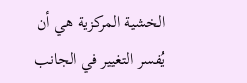الخشية المركزية هي أن يُفسر التغيير في الجانب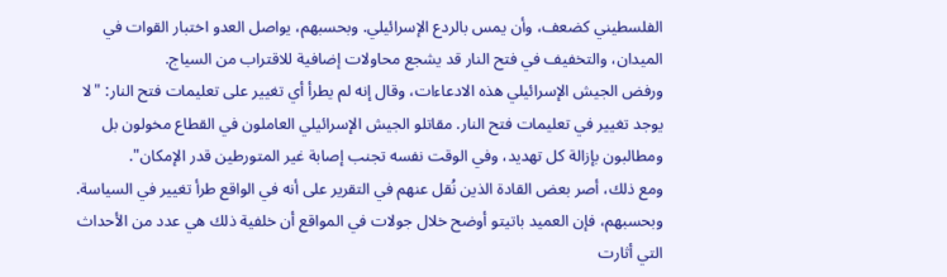الفلسطيني كضعف، وأن يمس بالردع الإسرائيلي. وبحسبهم، يواصل العدو اختبار القوات في الميدان، والتخفيف في فتح النار قد يشجع محاولات إضافية للاقتراب من السياج.
ورفض الجيش الإسرائيلي هذه الادعاءات، وقال إنه لم يطرأ أي تغيير على تعليمات فتح النار: "لا يوجد تغيير في تعليمات فتح النار. مقاتلو الجيش الإسرائيلي العاملون في القطاع مخولون بل ومطالبون بإزالة كل تهديد، وفي الوقت نفسه تجنب إصابة غير المتورطين قدر الإمكان".
ومع ذلك، أصر بعض القادة الذين نُقل عنهم في التقرير على أنه في الواقع طرأ تغيير في السياسة. وبحسبهم، فإن العميد باتيتو أوضح خلال جولات في المواقع أن خلفية ذلك هي عدد من الأحداث التي أثارت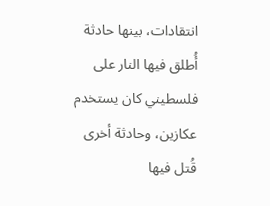انتقادات، بينها حادثة أُطلق فيها النار على فلسطيني كان يستخدم عكازين، وحادثة أخرى قُتل فيها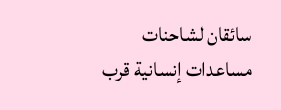سائقان لشاحنات مساعدات إنسانية قرب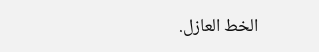الخط العازل.